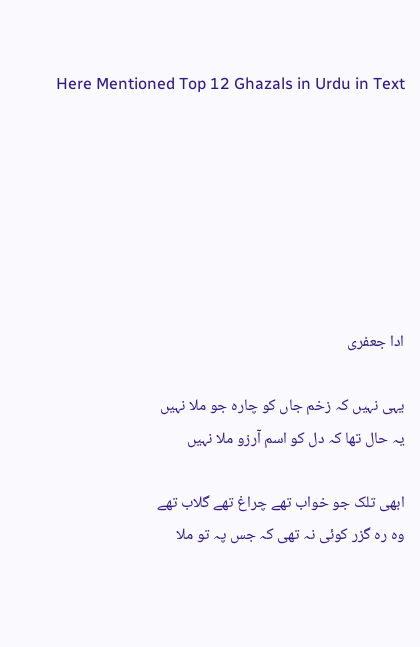Here Mentioned Top 12 Ghazals in Urdu in Text







ادا جعفری

یہی نہیں کہ زخم جاں کو چارہ جو ملا نہیں
یہ حال تھا کہ دل کو اسم آرزو ملا نہیں

ابھی تلک جو خواب تھے چراغ تھے گلاب تھے
وہ رہ گزر کوئی نہ تھی کہ جس پہ تو ملا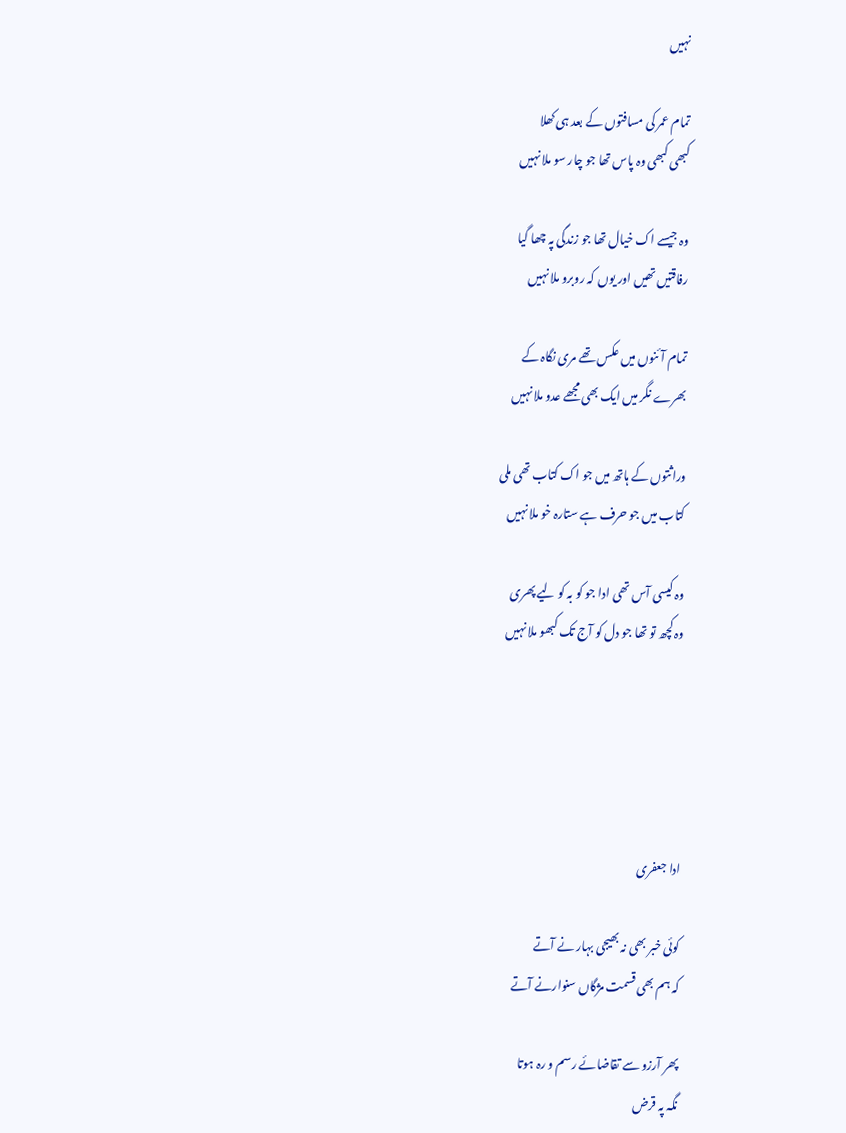نہیں

تمام عمر کی مسافتوں کے بعد ہی کھلا
کبھی کبھی وہ پاس تھا جو چار سو ملا نہیں

وہ جیسے اک خیال تھا جو زندگی پہ چھا گیا
رفاقتیں تھیں اور یوں کہ روبرو ملا نہیں

تمام آئنوں میں عکس تھے مری نگاہ کے
بھرے نگر میں ایک بھی مجھے عدو ملا نہیں

وراثتوں کے ہاتھ میں جو اک کتاب تھی ملی
کتاب میں جو حرف ہے ستارہ خو ملا نہیں

وہ کیسی آس تھی ادا جو کو بہ کو لیے پھری
وہ کچھ تو تھا جو دل کو آج تک کبھو ملا نہیں





ادا جعفری

کوئی خبر بھی نہ بھیجی بہار نے آتے
کہ ہم بھی قسمت مژگاں سنوارنے آتے

پھر آرزو سے تقاضائے رسم و رہ ہوتا
نگہ پہ قرض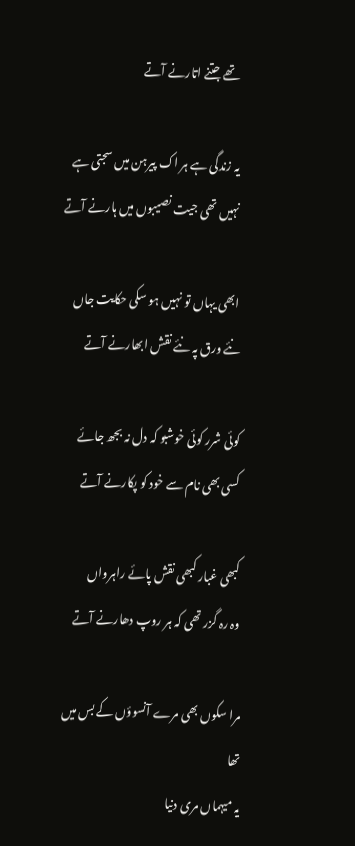تھے جتنے اتارنے آتے

یہ زندگی ہے ہر اک پیرہن میں سجتی ہے
نہیں تھی جیت نصیبوں میں ہارنے آتے

ابھی یہاں تو نہیں ہو سکی حکایت جاں
نئے ورق پہ نئے نقش ابھارنے آتے

کوئی شرر کوئی خوشبو کہ دل نہ بجھ جائے
کسی بھی نام سے خود کو پکارنے آتے

کبھی غبار کبھی نقش پائے راہرواں
وہ رہ گزر تھی کہ ہر روپ دھارنے آتے

مرا سکوں بھی مرے آنسوؤں کے بس میں تھا
یہ میہماں مری دنیا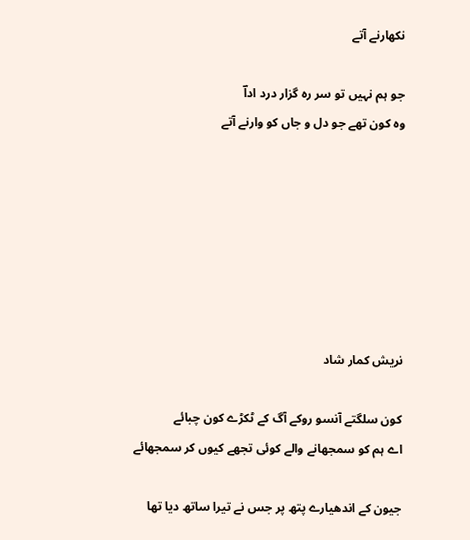نکھارنے آتے

جو ہم نہیں تو سر رہ گزار درد اداؔ
وہ کون تھے جو دل و جاں کو وارنے آتے







نریش کمار شاد

کون سلگتے آنسو روکے آگ کے ٹکڑے کون چبائے
اے ہم کو سمجھانے والے کوئی تجھے کیوں کر سمجھائے

جیون کے اندھیارے پتھ پر جس نے تیرا ساتھ دیا تھا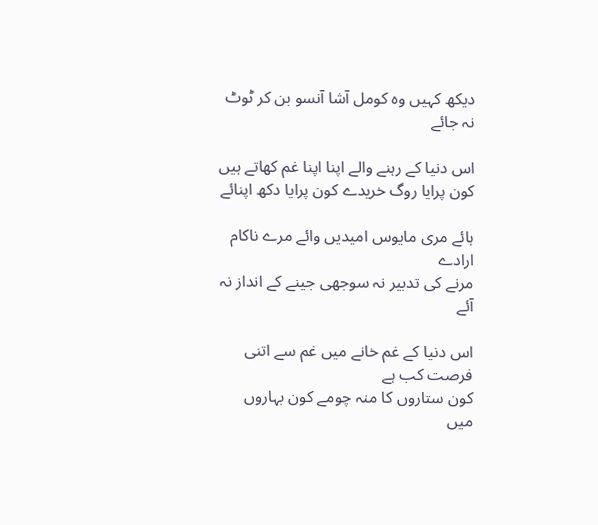دیکھ کہیں وہ کومل آشا آنسو بن کر ٹوٹ نہ جائے

اس دنیا کے رہنے والے اپنا اپنا غم کھاتے ہیں
کون پرایا روگ خریدے کون پرایا دکھ اپنائے

ہائے مری مایوس امیدیں وائے مرے ناکام ارادے
مرنے کی تدبیر نہ سوجھی جینے کے انداز نہ آئے

اس دنیا کے غم خانے میں غم سے اتنی فرصت کب ہے
کون ستاروں کا منہ چومے کون بہاروں میں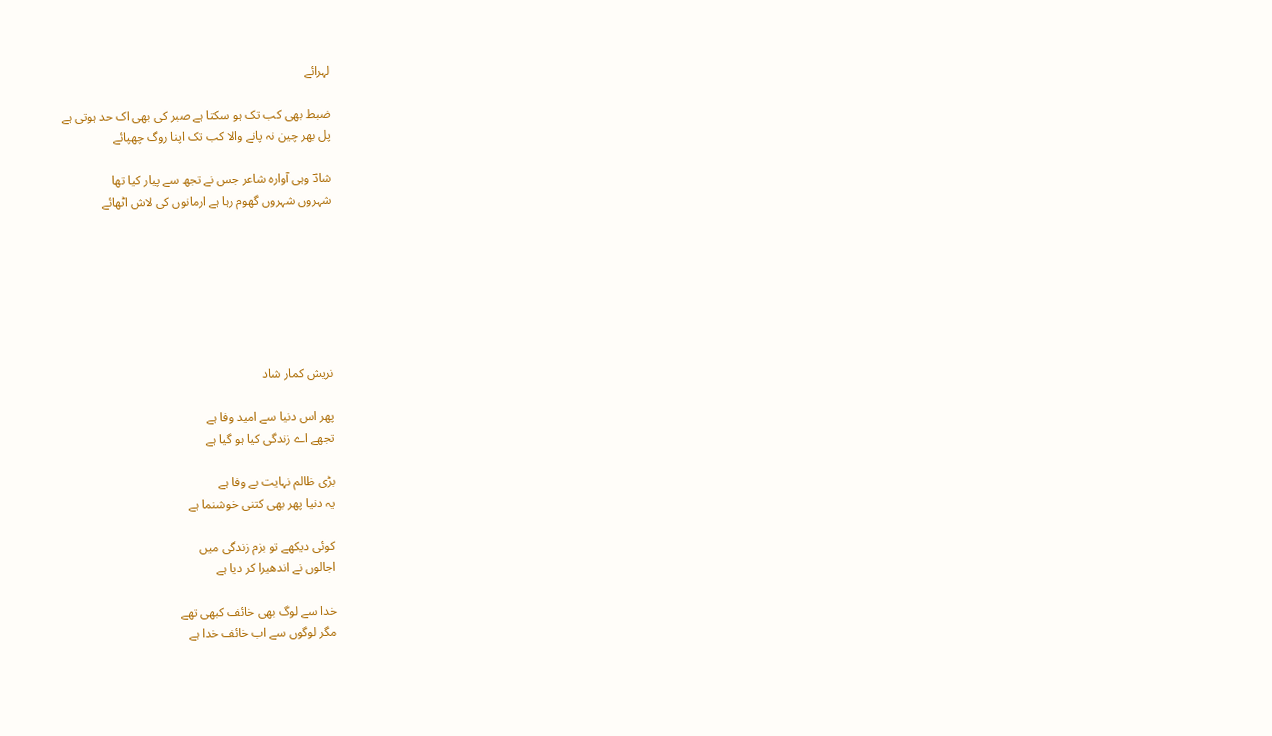لہرائے

ضبط بھی کب تک ہو سکتا ہے صبر کی بھی اک حد ہوتی ہے
پل بھر چین نہ پانے والا کب تک اپنا روگ چھپائے

شادؔ وہی آوارہ شاعر جس نے تجھ سے پیار کیا تھا
شہروں شہروں گھوم رہا ہے ارمانوں کی لاش اٹھائے







نریش کمار شاد

پھر اس دنیا سے امید وفا ہے
تجھے اے زندگی کیا ہو گیا ہے

بڑی ظالم نہایت بے وفا ہے
یہ دنیا پھر بھی کتنی خوشنما ہے

کوئی دیکھے تو بزم زندگی میں
اجالوں نے اندھیرا کر دیا ہے

خدا سے لوگ بھی خائف کبھی تھے
مگر لوگوں سے اب خائف خدا ہے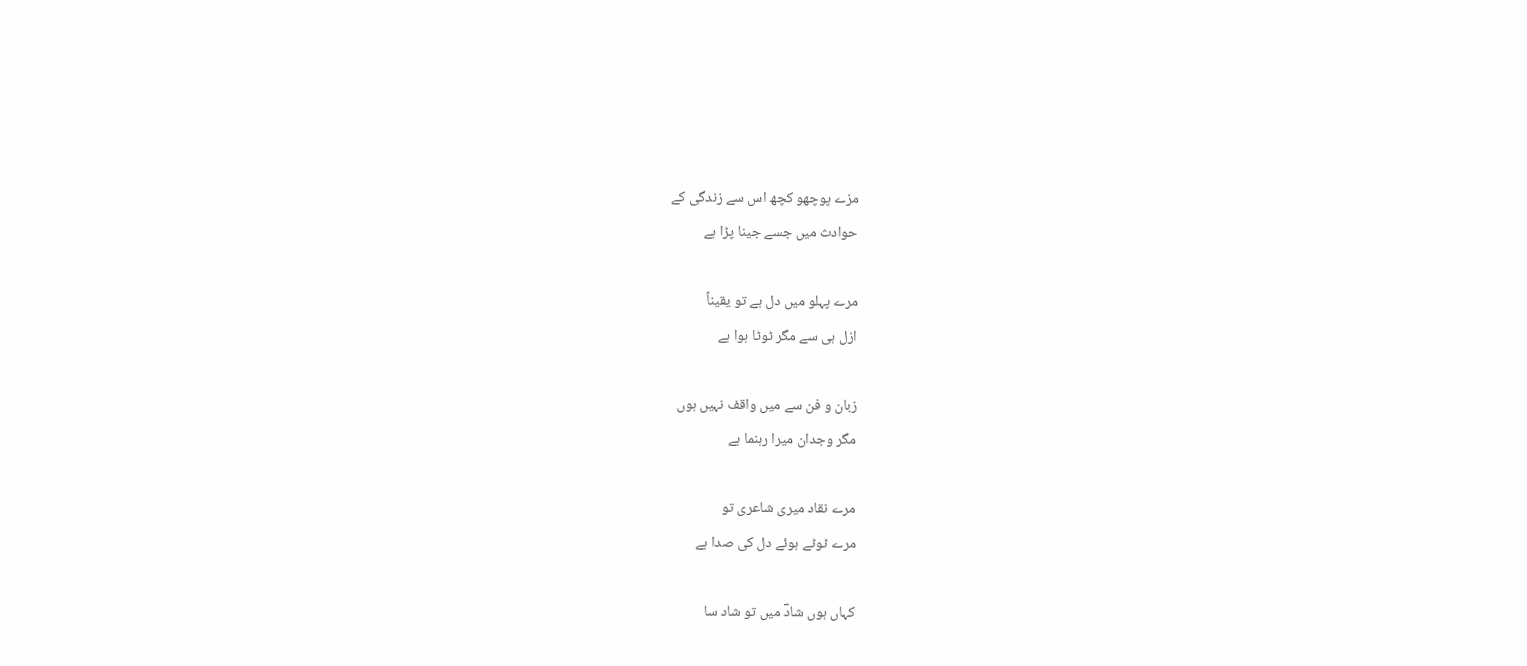مزے پوچھو کچھ اس سے زندگی کے
حوادث میں جسے جینا پڑا ہے

مرے پہلو میں دل ہے تو یقیناً
ازل ہی سے مگر ٹوٹا ہوا ہے

زبان و فن سے میں واقف نہیں ہوں
مگر وجدان میرا رہنما ہے

مرے نقاد میری شاعری تو
مرے ٹوٹے ہوئے دل کی صدا ہے

کہاں ہوں شادؔ میں تو شاد سا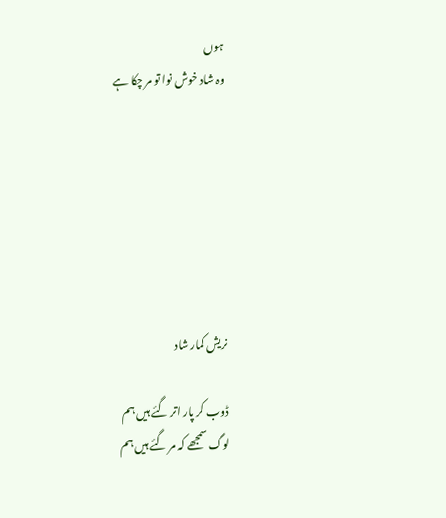ہوں
وہ شاد خوش نوا تو مر چکا ہے







نریش کمار شاد

ڈوب کر پار اتر گئے ہیں ہم
لوگ سمجھے کہ مر گئے ہیں ہم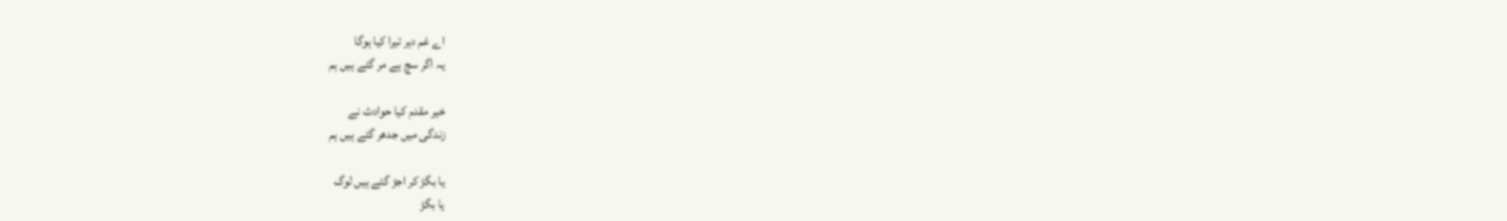اے غم دہر تیرا کیا ہوگا
یہ اگر سچ ہے مر گئے ہیں ہم

خیر مقدم کیا حوادث نے
زندگی میں جدھر گئے ہیں ہم

یا بگڑ کر اجڑ گئے ہیں لوگ
یا بگڑ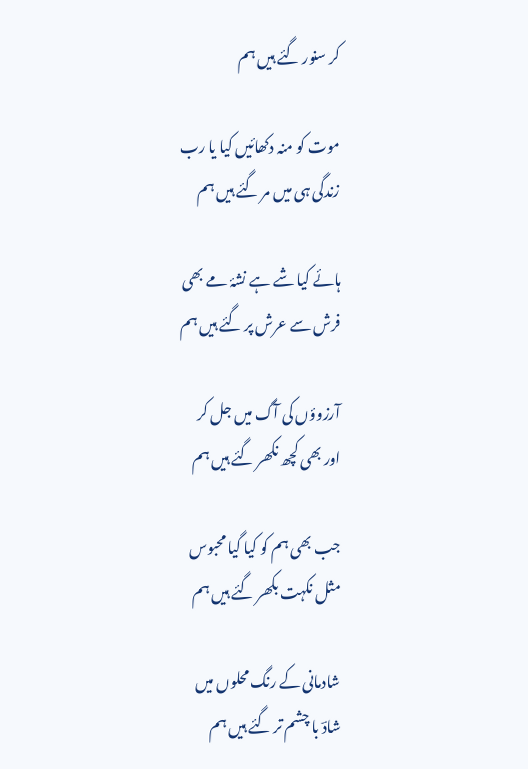کر سنور گئے ہیں ہم

موت کو منہ دکھائیں کیا یا رب
زندگی ہی میں مر گئے ہیں ہم

ہائے کیا شے ہے نشۂ مے بھی
فرش سے عرش پر گئے ہیں ہم

آرزوؤں کی آگ میں جل کر
اور بھی کچھ نکھر گئے ہیں ہم

جب بھی ہم کو کیا گیا محبوس
مثل نکہت بکھر گئے ہیں ہم

شادمانی کے رنگ محلوں میں
شادؔ با چشم تر گئے ہیں ہم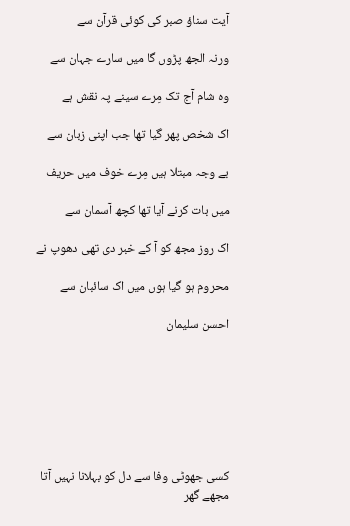آیت سناؤ صبر کی کوئی قرآن سے

ورنہ الجھ پڑوں گا میں سارے جہان سے

وہ شام آج تک مِرے سینے پہ نقش ہے

اک شخص پھر گیا تھا جب اپنی زبان سے

بے وجہ مبتلا ہیں مِرے خوف میں حریف

میں بات کرنے آیا تھا کچھ آسمان سے

اک روز مجھ کو آ کے خبر دی تھی دھوپ نے

محروم ہو گیا ہوں میں اک سائبان سے

احسن سلیمان







کسی جھوٹی وفا سے دل کو بہلانا نہیں آتا
مجھے گھر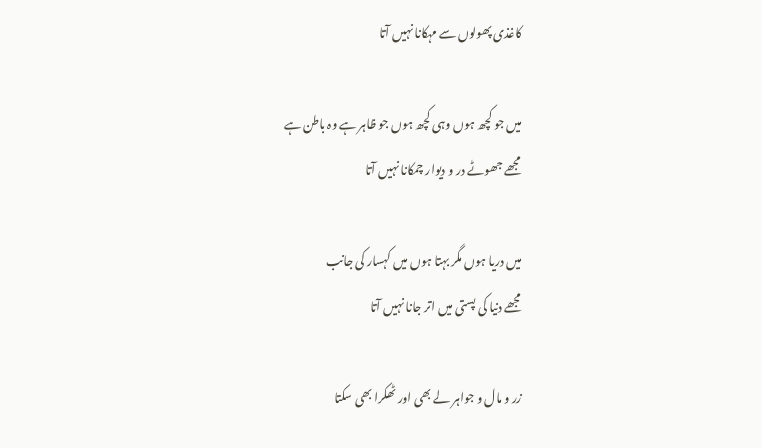کاغذی پھولوں سے مہکانا نہیں آتا

میں جو کچھ ہوں وہی کچھ ہوں جو ظاہر ہے وہ باطن ہے
مجھے جھوٹے در و دیوار چمکانا نہیں آتا

میں دریا ہوں مگر بہتا ہوں میں کہسار کی جانب
مجھے دنیا کی پستی میں اتر جانا نہیں آتا

زر و مال و جواہر لے بھی اور ٹھکرا بھی سکتا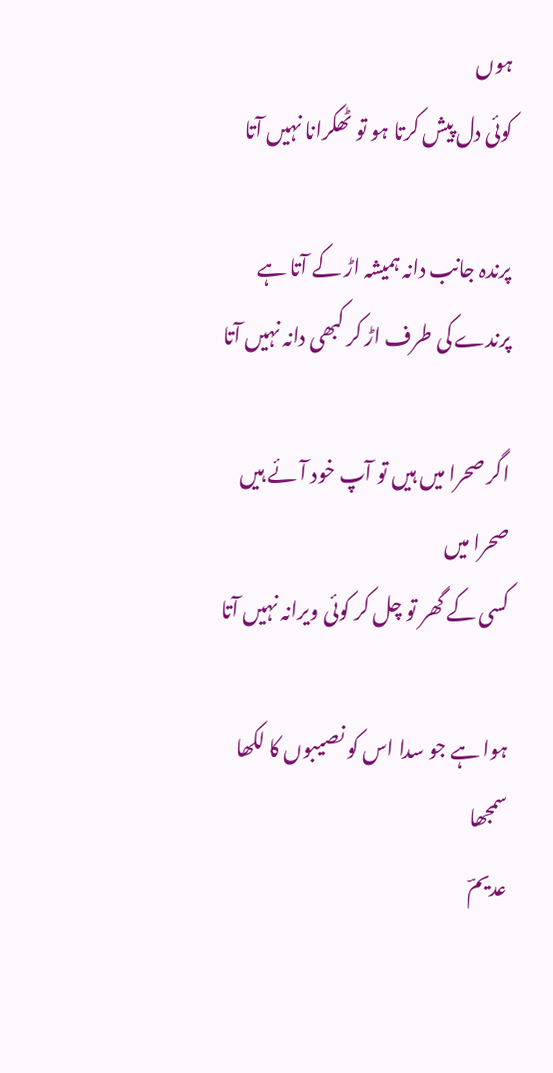ہوں
کوئی دل پیش کرتا ہو تو ٹھکرانا نہیں آتا

پرندہ جانب دانہ ہمیشہ اڑ کے آتا ہے
پرندے کی طرف اڑ کر کبھی دانہ نہیں آتا

اگر صحرا میں ہیں تو آپ خود آئے ہیں صحرا میں
کسی کے گھر تو چل کر کوئی ویرانہ نہیں آتا

ہوا ہے جو سدا اس کو نصیبوں کا لکھا سمجھا
عدیمؔ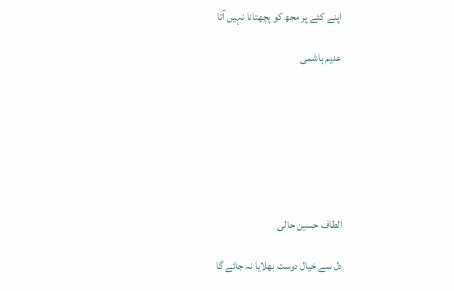اپنے کئے پر مجھ کو پچھتانا نہیں آتا

عدیم ہاشمی







الطاف حسین حالی

دل سے خیال دوست بھلایا نہ جائے گا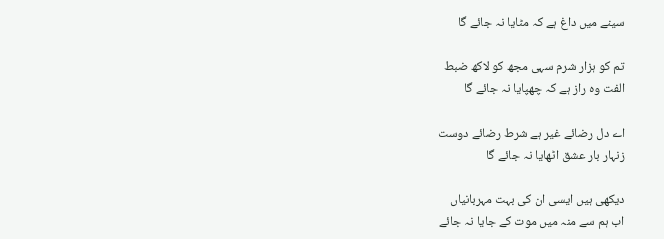سینے میں داغ ہے کہ مٹایا نہ جائے گا

تم کو ہزار شرم سہی مجھ کو لاکھ ضبط
الفت وہ راز ہے کہ چھپایا نہ جائے گا

اے دل رضائے غیر ہے شرط رضائے دوست
زنہار بار عشق اٹھایا نہ جائے گا

دیکھی ہیں ایسی ان کی بہت مہربانیاں
اب ہم سے منہ میں موت کے جایا نہ جائے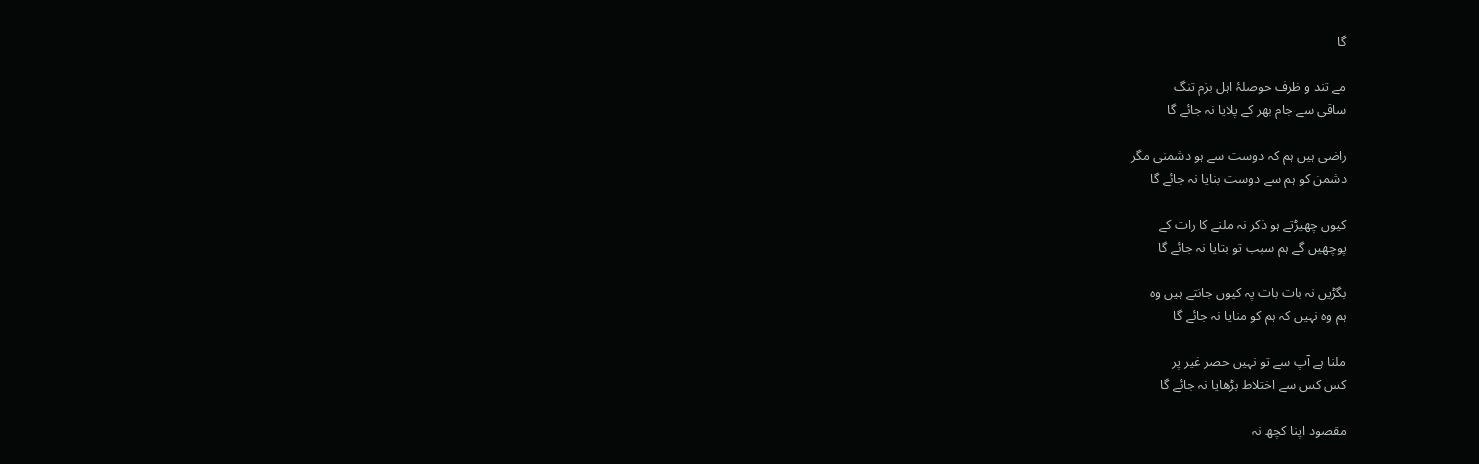گا

مے تند و ظرف حوصلۂ اہل بزم تنگ
ساقی سے جام بھر کے پلایا نہ جائے گا

راضی ہیں ہم کہ دوست سے ہو دشمنی مگر
دشمن کو ہم سے دوست بنایا نہ جائے گا

کیوں چھیڑتے ہو ذکر نہ ملنے کا رات کے
پوچھیں گے ہم سبب تو بتایا نہ جائے گا

بگڑیں نہ بات بات پہ کیوں جانتے ہیں وہ
ہم وہ نہیں کہ ہم کو منایا نہ جائے گا

ملنا ہے آپ سے تو نہیں حصر غیر پر
کس کس سے اختلاط بڑھایا نہ جائے گا

مقصود اپنا کچھ نہ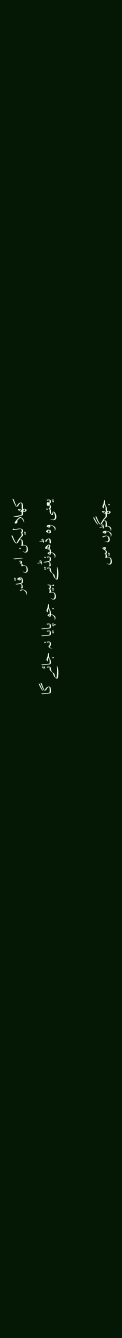کھلا لیکن اس قدر
یعنی وہ ڈھونڈتے ہیں جو پایا نہ جائے گا

جھگڑوں میں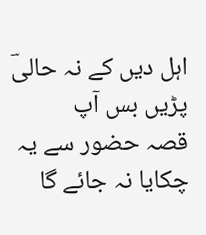اہل دیں کے نہ حالیؔ پڑیں بس آپ
قصہ حضور سے یہ چکایا نہ جائے گا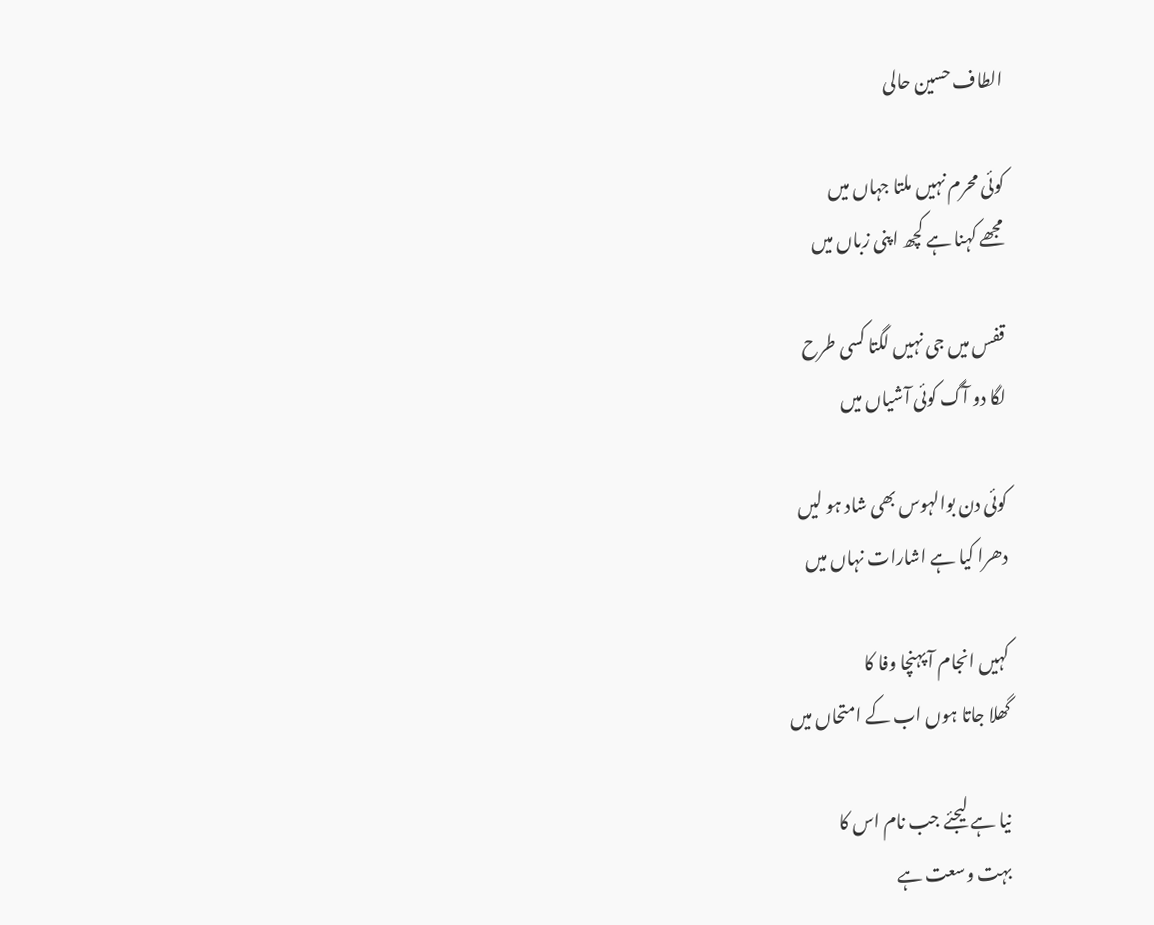الطاف حسین حالی

کوئی محرم نہیں ملتا جہاں میں
مجھے کہنا ہے کچھ اپنی زباں میں

قفس میں جی نہیں لگتا کسی طرح
لگا دو آگ کوئی آشیاں میں

کوئی دن بوالہوس بھی شاد ہو لیں
دھرا کیا ہے اشارات نہاں میں

کہیں انجام آ پہنچا وفا کا
گھلا جاتا ہوں اب کے امتحاں میں

نیا ہے لیجئے جب نام اس کا
بہت وسعت ہے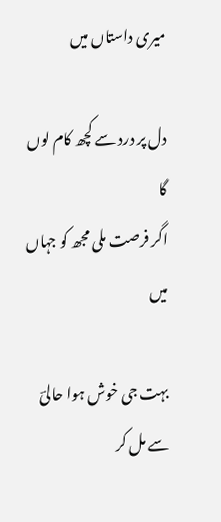میری داستاں میں

دل پر درد سے کچھ کام لوں گا
اگر فرصت ملی مجھ کو جہاں میں

بہت جی خوش ہوا حالیؔ سے مل کر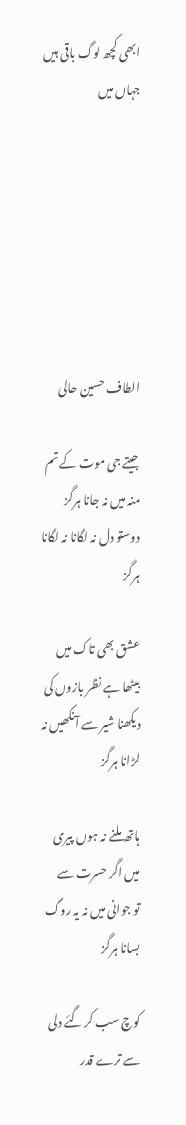ابھی کچھ لوگ باقی ہیں جہاں میں







الطاف حسین حالی

جیتے جی موت کے تم منہ میں نہ جانا ہرگز
دوستو دل نہ لگانا نہ لگانا ہرگز

عشق بھی تاک میں بیٹھا ہے نظر بازوں کی
دیکھنا شیر سے آنکھیں نہ لڑانا ہرگز

ہاتھ ملنے نہ ہوں پیری میں اگر حسرت سے
تو جوانی میں نہ یہ روگ بسانا ہرگز

کوچ سب کر گئے دلی سے ترے قدر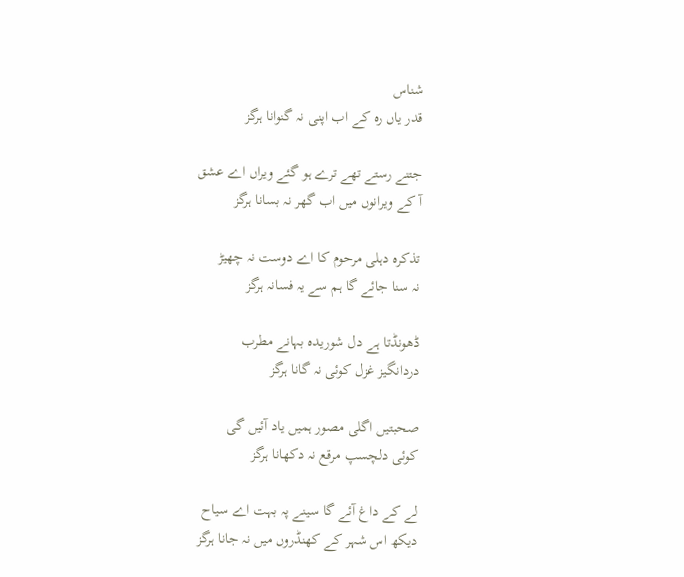شناس
قدر یاں رہ کے اب اپنی نہ گنوانا ہرگز

جتنے رستے تھے ترے ہو گئے ویراں اے عشق
آ کے ویرانوں میں اب گھر نہ بسانا ہرگز

تذکرہ دہلی مرحوم کا اے دوست نہ چھیڑ
نہ سنا جائے گا ہم سے یہ فسانہ ہرگز

ڈھونڈتا ہے دل شوریدہ بہانے مطرب
دردانگیز غزل کوئی نہ گانا ہرگز

صحبتیں اگلی مصور ہمیں یاد آئیں گی
کوئی دلچسپ مرقع نہ دکھانا ہرگز

لے کے داغ آئے گا سینے پہ بہت اے سیاح
دیکھ اس شہر کے کھنڈروں میں نہ جانا ہرگز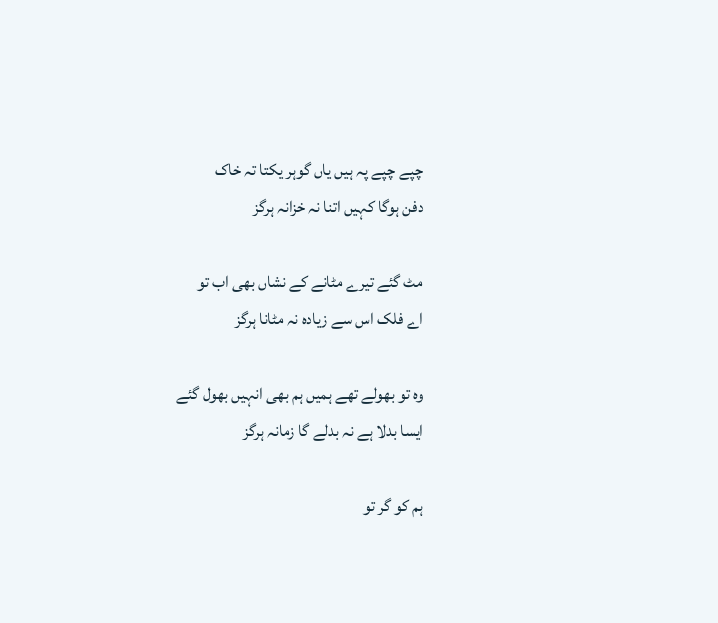چپے چپے پہ ہیں یاں گوہر یکتا تہ خاک
دفن ہوگا کہیں اتنا نہ خزانہ ہرگز

مٹ گئے تیرے مٹانے کے نشاں بھی اب تو
اے فلک اس سے زیادہ نہ مٹانا ہرگز

وہ تو بھولے تھے ہمیں ہم بھی انہیں بھول گئے
ایسا بدلا ہے نہ بدلے گا زمانہ ہرگز

ہم کو گر تو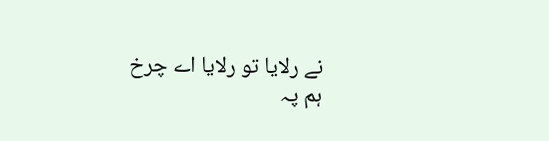نے رلایا تو رلایا اے چرخ
ہم پہ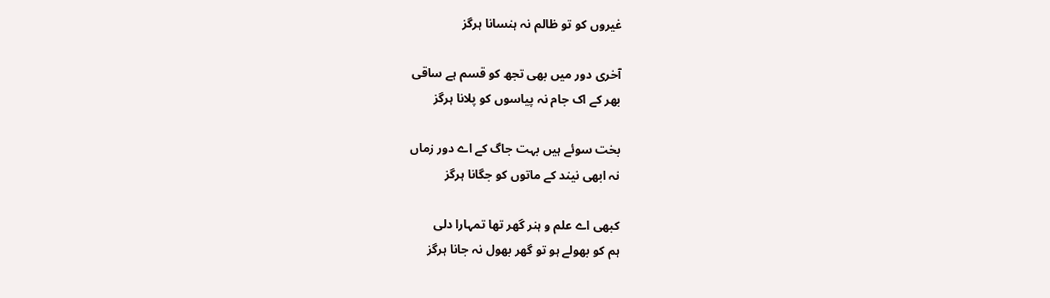غیروں کو تو ظالم نہ ہنسانا ہرگز

آخری دور میں بھی تجھ کو قسم ہے ساقی
بھر کے اک جام نہ پیاسوں کو پلانا ہرگز

بخت سوئے ہیں بہت جاگ کے اے دور زماں
نہ ابھی نیند کے ماتوں کو جگانا ہرگز

کبھی اے علم و ہنر گھر تھا تمہارا دلی
ہم کو بھولے ہو تو گھر بھول نہ جانا ہرگز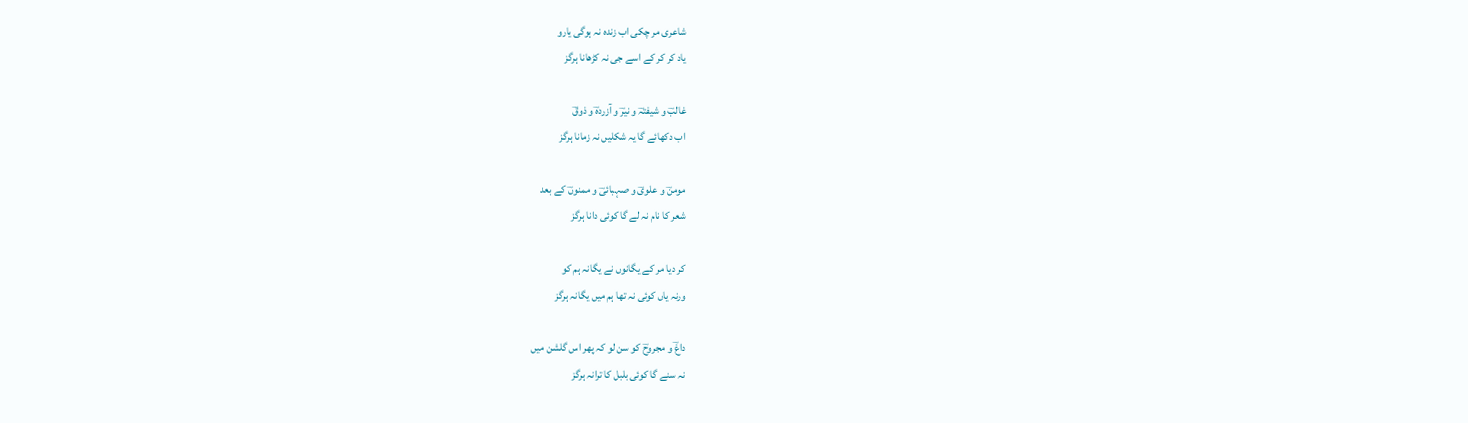شاعری مر چکی اب زندہ نہ ہوگی یارو
یاد کر کر کے اسے جی نہ کڑھانا ہرگز

غالبؔ و شیفتہؔ و نیرؔ و آزردہؔ و ذوقؔ
اب دکھائے گا یہ شکلیں نہ زمانا ہرگز

مومنؔ و علویؔ و صہبائیؔ و ممنوںؔ کے بعد
شعر کا نام نہ لے گا کوئی دانا ہرگز

کر دیا مر کے یگانوں نے یگانہ ہم کو
ورنہ یاں کوئی نہ تھا ہم میں یگانہ ہرگز

داغؔ و مجروحؔ کو سن لو کہ پھر اس گلشن میں
نہ سنے گا کوئی بلبل کا ترانہ ہرگز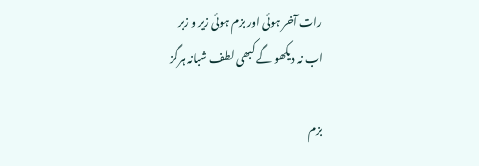رات آخر ہوئی اور بزم ہوئی زیر و زبر
اب نہ دیکھو گے کبھی لطف شبانہ ہرگز

بزم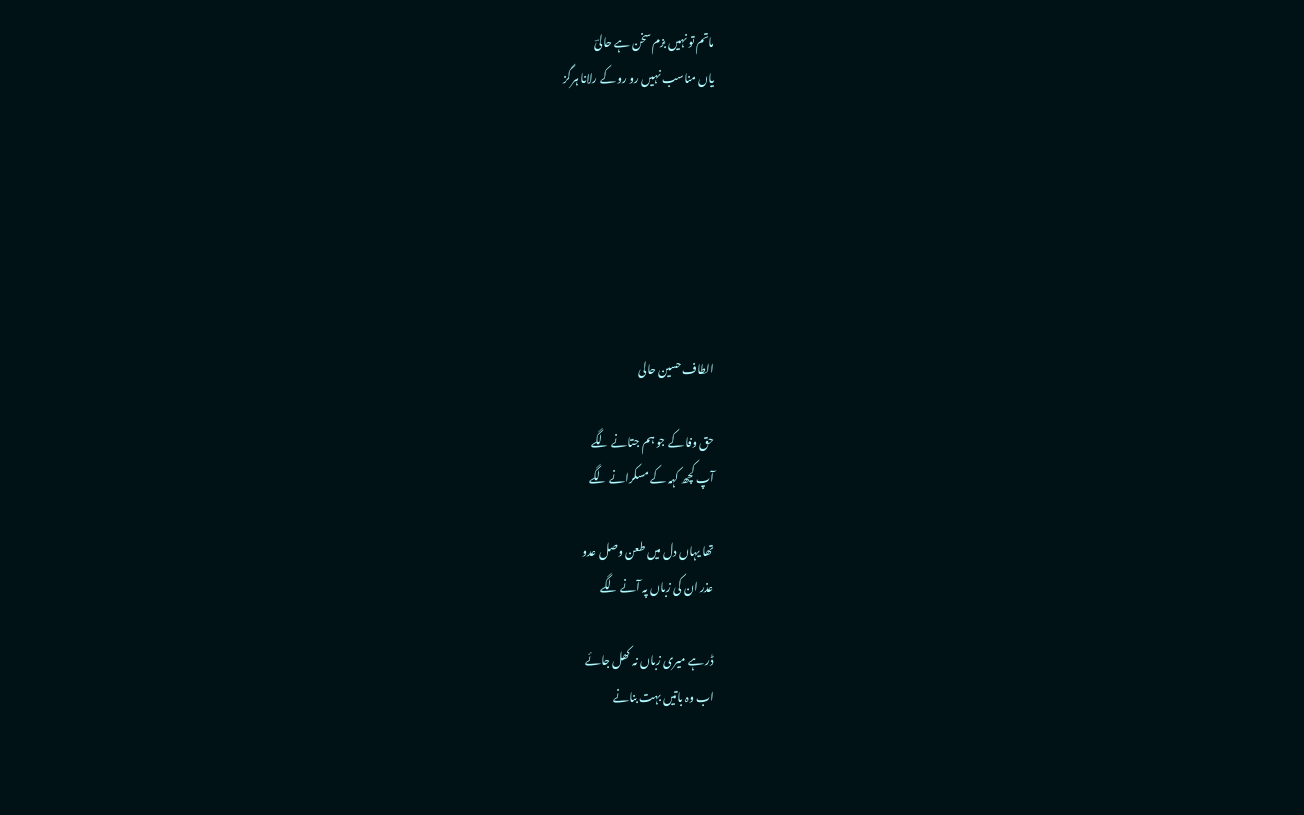ماتم تو نہیں بزم سخن ہے حالیؔ
یاں مناسب نہیں رو رو کے رلانا ہرگز







الطاف حسین حالی

حق وفا کے جو ہم جتانے لگے
آپ کچھ کہہ کے مسکرانے لگے

تھا یہاں دل میں طعن وصل عدو
عذر ان کی زباں پہ آنے لگے

ڈر ہے میری زباں نہ کھل جائے
اب وہ باتیں بہت بنانے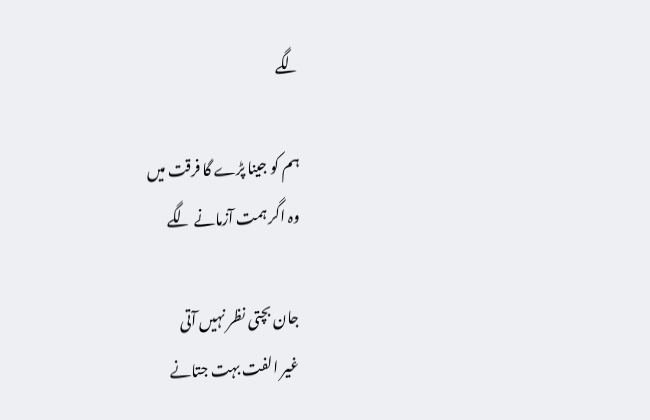لگے

ہم کو جینا پڑے گا فرقت میں
وہ اگر ہمت آزمانے لگے

جان بچتی نظر نہیں آتی
غیر الفت بہت جتانے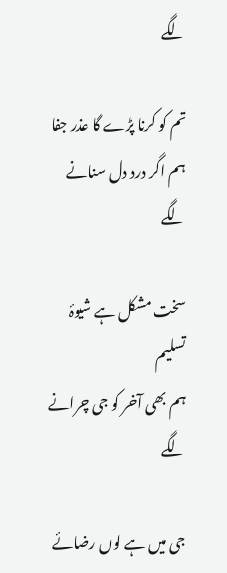لگے

تم کو کرنا پڑے گا عذر جفا
ہم اگر درد دل سنانے لگے

سخت مشکل ہے شیوۂ تسلیم
ہم بھی آخر کو جی چرانے لگے

جی میں ہے لوں رضائے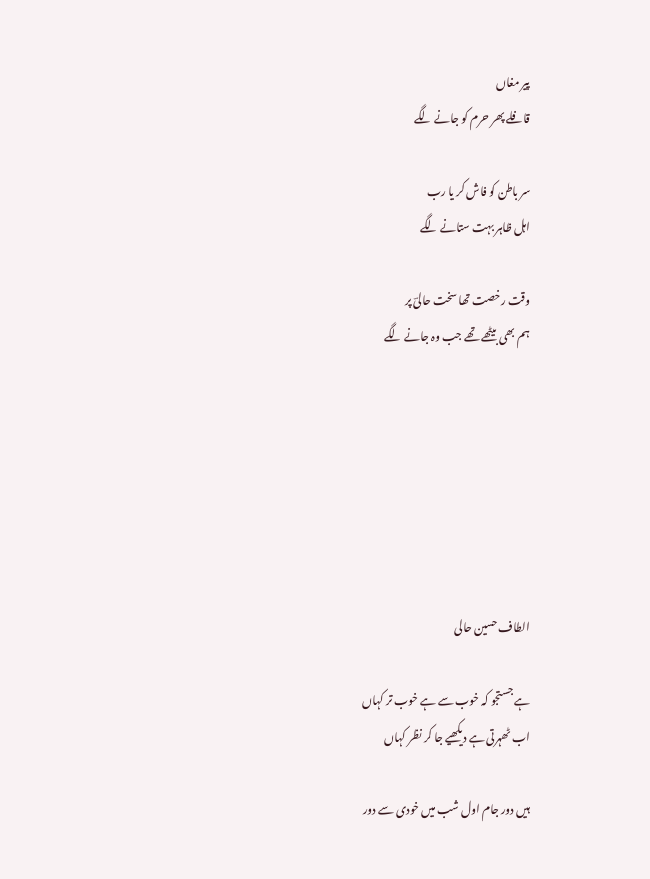پیر مغاں
قافلے پھر حرم کو جانے لگے

سر باطن کو فاش کر یا رب
اہل ظاہر بہت ستانے لگے

وقت رخصت تھا سخت حالیؔ پر
ہم بھی بیٹھے تھے جب وہ جانے لگے







الطاف حسین حالی

ہے جستجو کہ خوب سے ہے خوب تر کہاں
اب ٹھہرتی ہے دیکھیے جا کر نظر کہاں

ہیں دور جام اول شب میں خودی سے دور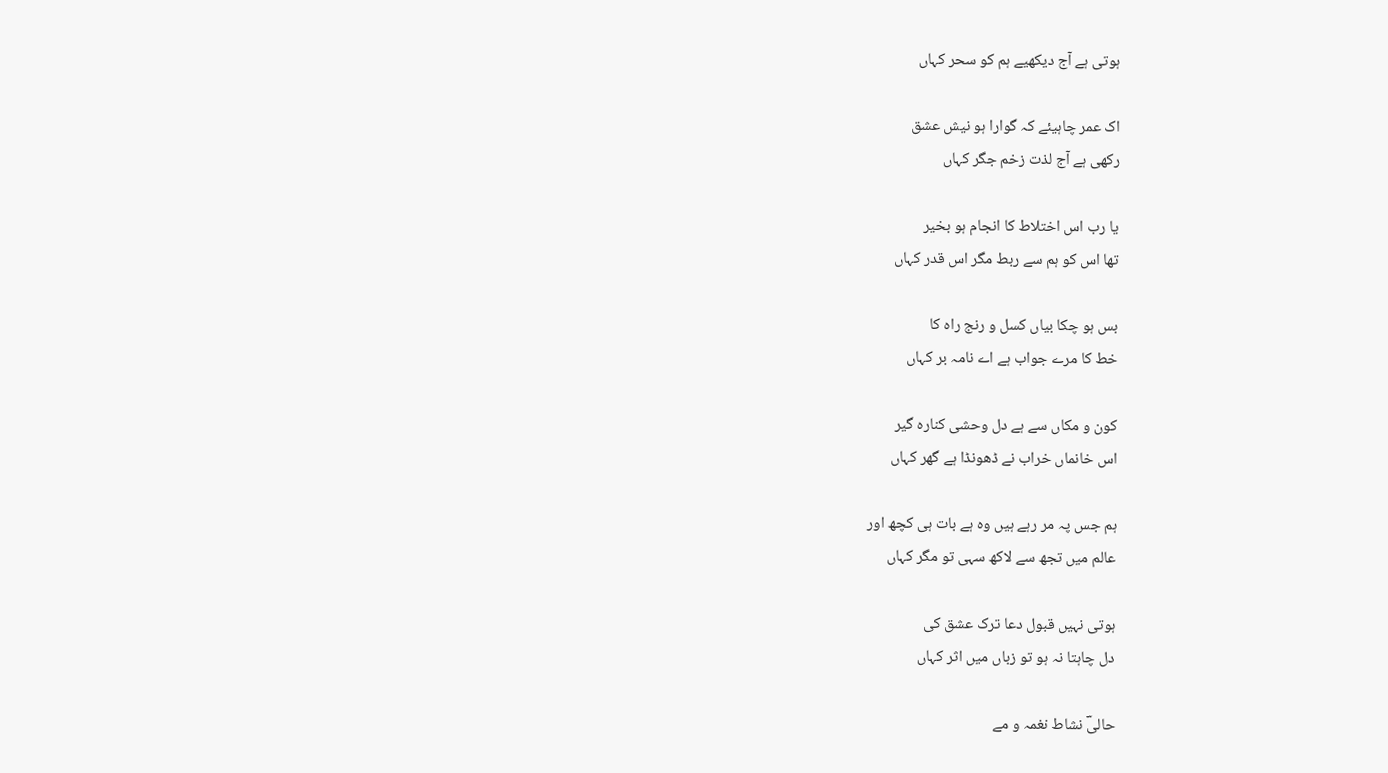ہوتی ہے آج دیکھیے ہم کو سحر کہاں

اک عمر چاہیئے کہ گوارا ہو نیش عشق
رکھی ہے آج لذت زخم جگر کہاں

یا رب اس اختلاط کا انجام ہو بخیر
تھا اس کو ہم سے ربط مگر اس قدر کہاں

بس ہو چکا بیاں کسل و رنج راہ کا
خط کا مرے جواب ہے اے نامہ بر کہاں

کون و مکاں سے ہے دل وحشی کنارہ گیر
اس خانماں خراب نے ڈھونڈا ہے گھر کہاں

ہم جس پہ مر رہے ہیں وہ ہے بات ہی کچھ اور
عالم میں تجھ سے لاکھ سہی تو مگر کہاں

ہوتی نہیں قبول دعا ترک عشق کی
دل چاہتا نہ ہو تو زباں میں اثر کہاں

حالیؔ نشاط نغمہ و مے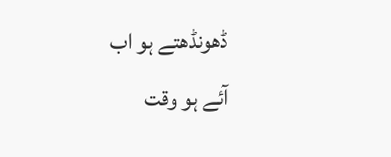ڈھونڈھتے ہو اب
آئے ہو وقت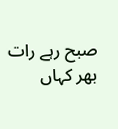صبح رہے رات بھر کہاں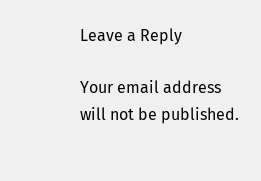Leave a Reply

Your email address will not be published.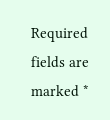Required fields are marked *